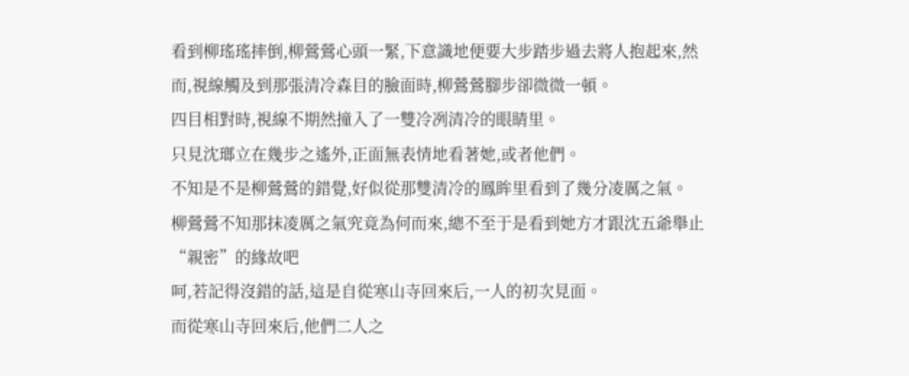看到柳瑤瑤摔倒,柳鶯鶯心頭一緊,下意識地便要大步踏步過去將人抱起來,然而,視線觸及到那張清冷森目的臉面時,柳鶯鶯腳步卻微微一頓。
四目相對時,視線不期然撞入了一雙冷冽清冷的眼睛里。
只見沈瑯立在幾步之遙外,正面無表情地看著她,或者他們。
不知是不是柳鶯鶯的錯覺,好似從那雙清冷的鳳眸里看到了幾分凌厲之氣。
柳鶯鶯不知那抹凌厲之氣究竟為何而來,總不至于是看到她方才跟沈五爺舉止“親密”的緣故吧
呵,若記得沒錯的話,這是自從寒山寺回來后,一人的初次見面。
而從寒山寺回來后,他們二人之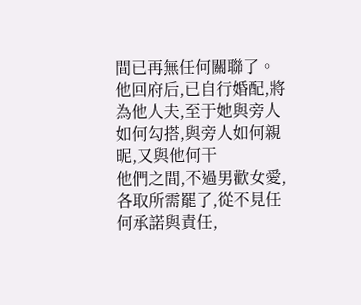間已再無任何關聯了。
他回府后,已自行婚配,將為他人夫,至于她與旁人如何勾搭,與旁人如何親昵,又與他何干
他們之間,不過男歡女愛,各取所需罷了,從不見任何承諾與責任,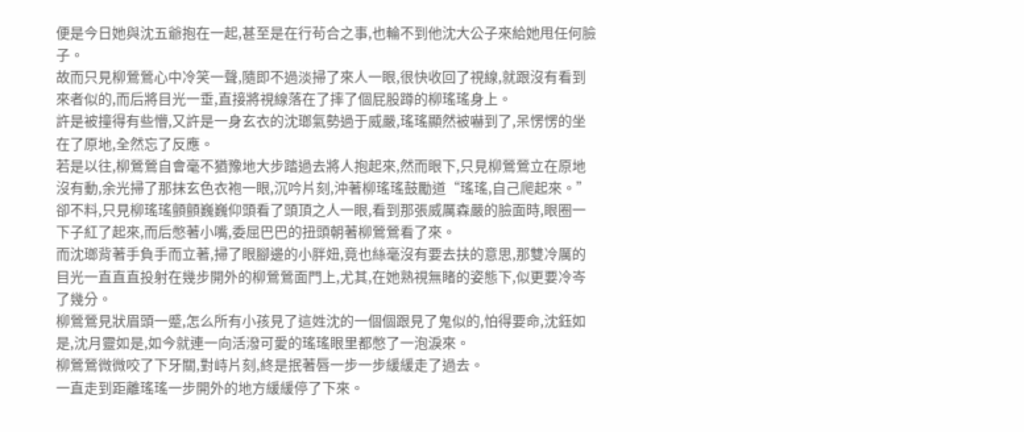便是今日她與沈五爺抱在一起,甚至是在行茍合之事,也輪不到他沈大公子來給她甩任何臉子。
故而只見柳鶯鶯心中冷笑一聲,隨即不過淡掃了來人一眼,很快收回了視線,就跟沒有看到來者似的,而后將目光一垂,直接將視線落在了摔了個屁股蹲的柳瑤瑤身上。
許是被撞得有些懵,又許是一身玄衣的沈瑯氣勢過于威嚴,瑤瑤顯然被嚇到了,呆愣愣的坐在了原地,全然忘了反應。
若是以往,柳鶯鶯自會毫不猶豫地大步踏過去將人抱起來,然而眼下,只見柳鶯鶯立在原地沒有動,余光掃了那抹玄色衣袍一眼,沉吟片刻,沖著柳瑤瑤鼓勵道“瑤瑤,自己爬起來。”
卻不料,只見柳瑤瑤顫顫巍巍仰頭看了頭頂之人一眼,看到那張威厲森嚴的臉面時,眼圈一下子紅了起來,而后憋著小嘴,委屈巴巴的扭頭朝著柳鶯鶯看了來。
而沈瑯背著手負手而立著,掃了眼腳邊的小胖妞,竟也絲毫沒有要去扶的意思,那雙冷厲的目光一直直直投射在幾步開外的柳鶯鶯面門上,尤其,在她熟視無睹的姿態下,似更要冷岑了幾分。
柳鶯鶯見狀眉頭一蹙,怎么所有小孩見了這姓沈的一個個跟見了鬼似的,怕得要命,沈鈺如是,沈月靈如是,如今就連一向活潑可愛的瑤瑤眼里都憋了一泡淚來。
柳鶯鶯微微咬了下牙關,對峙片刻,終是抿著唇一步一步緩緩走了過去。
一直走到距離瑤瑤一步開外的地方緩緩停了下來。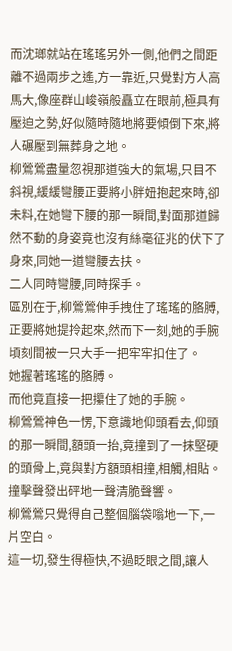而沈瑯就站在瑤瑤另外一側,他們之間距離不過兩步之遙,方一靠近,只覺對方人高馬大,像座群山峻嶺般矗立在眼前,極具有壓迫之勢,好似隨時隨地將要傾倒下來,將人碾壓到無葬身之地。
柳鶯鶯盡量忽視那道強大的氣場,只目不斜視,緩緩彎腰正要將小胖妞抱起來時,卻未料,在她彎下腰的那一瞬間,對面那道歸然不動的身姿竟也沒有絲毫征兆的伏下了身來,同她一道彎腰去扶。
二人同時彎腰,同時探手。
區別在于,柳鶯鶯伸手拽住了瑤瑤的胳膊,正要將她提拎起來,然而下一刻,她的手腕頃刻間被一只大手一把牢牢扣住了。
她握著瑤瑤的胳膊。
而他竟直接一把攥住了她的手腕。
柳鶯鶯神色一愣,下意識地仰頭看去,仰頭的那一瞬間,額頭一抬,竟撞到了一抹堅硬的頭骨上,竟與對方額頭相撞,相觸,相貼。
撞擊聲發出砰地一聲清脆聲響。
柳鶯鶯只覺得自己整個腦袋嗡地一下,一片空白。
這一切,發生得極快,不過眨眼之間,讓人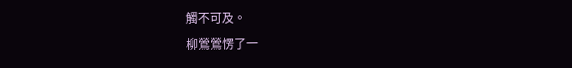觸不可及。
柳鶯鶯愣了一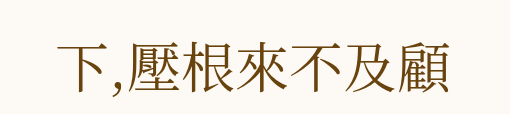下,壓根來不及顧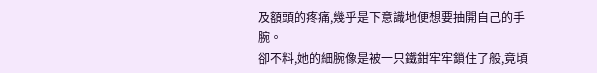及額頭的疼痛,幾乎是下意識地便想要抽開自己的手腕。
卻不料,她的細腕像是被一只鐵鉗牢牢鎖住了般,竟頃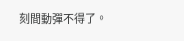刻間動彈不得了。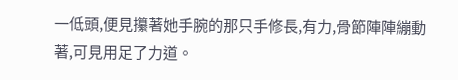一低頭,便見攥著她手腕的那只手修長,有力,骨節陣陣繃動著,可見用足了力道。